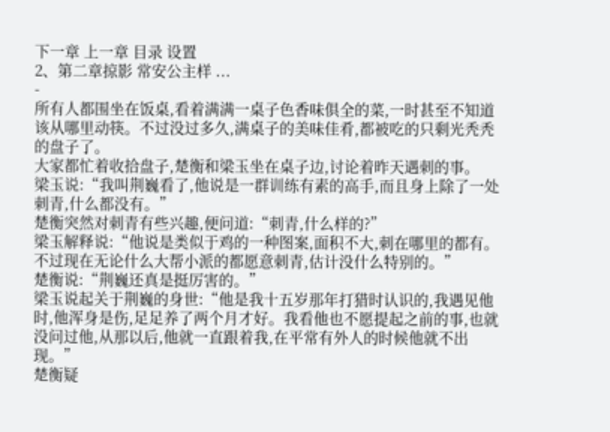下一章 上一章 目录 设置
2、第二章掠影 常安公主样 ...
-
所有人都围坐在饭桌,看着满满一桌子色香味俱全的菜,一时甚至不知道该从哪里动筷。不过没过多久,满桌子的美味佳肴,都被吃的只剩光秃秃的盘子了。
大家都忙着收拾盘子,楚衡和梁玉坐在桌子边,讨论着昨天遇刺的事。
梁玉说:“我叫荆巍看了,他说是一群训练有素的高手,而且身上除了一处刺青,什么都没有。”
楚衡突然对刺青有些兴趣,便问道:“刺青,什么样的?”
梁玉解释说:“他说是类似于鸡的一种图案,面积不大,刺在哪里的都有。不过现在无论什么大帮小派的都愿意刺青,估计没什么特别的。”
楚衡说:“荆巍还真是挺厉害的。”
梁玉说起关于荆巍的身世:“他是我十五岁那年打猎时认识的,我遇见他时,他浑身是伤,足足养了两个月才好。我看他也不愿提起之前的事,也就没问过他,从那以后,他就一直跟着我,在平常有外人的时候他就不出现。”
楚衡疑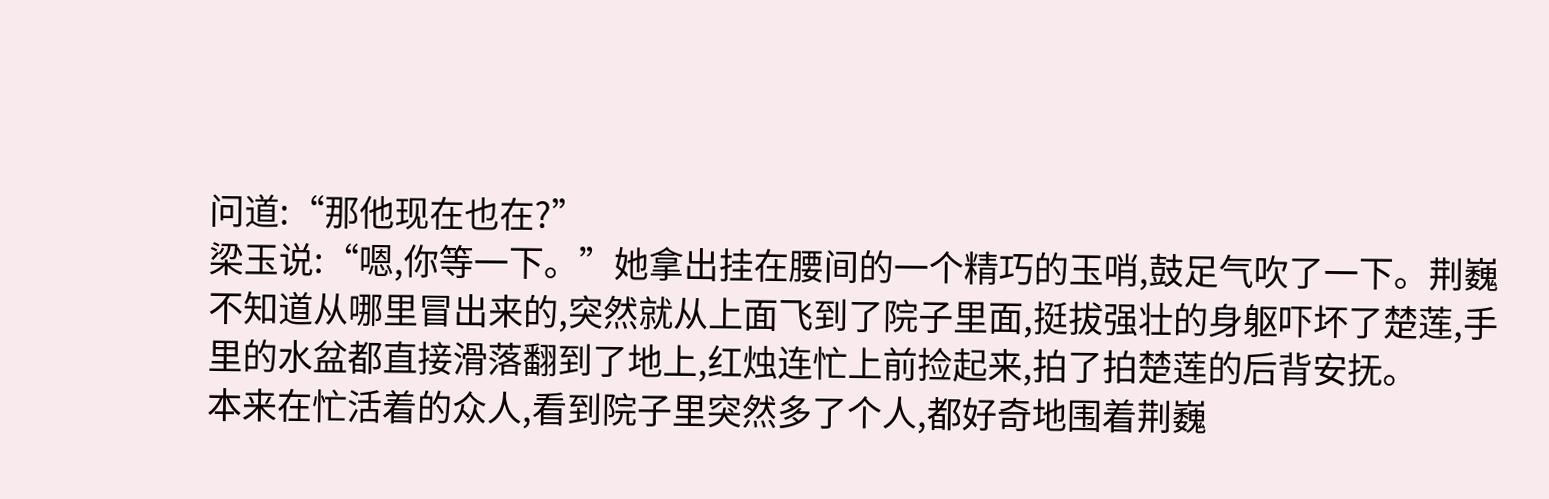问道:“那他现在也在?”
梁玉说:“嗯,你等一下。”她拿出挂在腰间的一个精巧的玉哨,鼓足气吹了一下。荆巍不知道从哪里冒出来的,突然就从上面飞到了院子里面,挺拔强壮的身躯吓坏了楚莲,手里的水盆都直接滑落翻到了地上,红烛连忙上前捡起来,拍了拍楚莲的后背安抚。
本来在忙活着的众人,看到院子里突然多了个人,都好奇地围着荆巍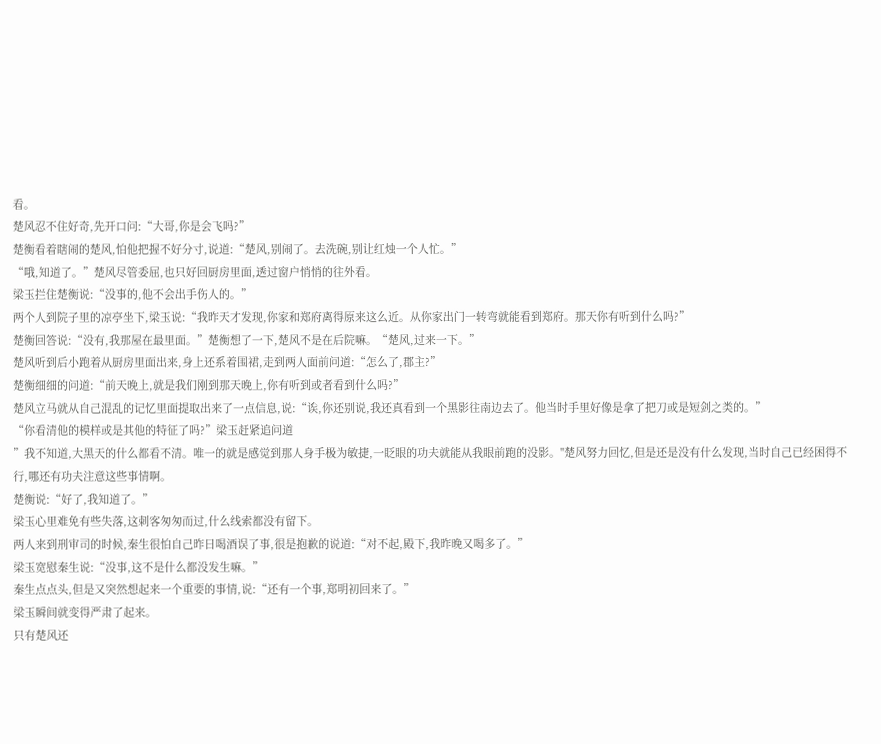看。
楚风忍不住好奇,先开口问:“大哥,你是会飞吗?”
楚衡看着瞎闹的楚风,怕他把握不好分寸,说道:“楚风,别闹了。去洗碗,别让红烛一个人忙。”
“哦,知道了。”楚风尽管委屈,也只好回厨房里面,透过窗户悄悄的往外看。
梁玉拦住楚衡说:“没事的,他不会出手伤人的。”
两个人到院子里的凉亭坐下,梁玉说:“我昨天才发现,你家和郑府离得原来这么近。从你家出门一转弯就能看到郑府。那天你有听到什么吗?”
楚衡回答说:“没有,我那屋在最里面。”楚衡想了一下,楚风不是在后院嘛。“楚风,过来一下。”
楚风听到后小跑着从厨房里面出来,身上还系着围裙,走到两人面前问道:“怎么了,郡主?”
楚衡细细的问道:“前天晚上,就是我们刚到那天晚上,你有听到或者看到什么吗?”
楚风立马就从自己混乱的记忆里面提取出来了一点信息,说:“诶,你还别说,我还真看到一个黑影往南边去了。他当时手里好像是拿了把刀或是短剑之类的。”
“你看清他的模样或是其他的特征了吗?”梁玉赶紧追问道
”我不知道,大黑天的什么都看不清。唯一的就是感觉到那人身手极为敏捷,一眨眼的功夫就能从我眼前跑的没影。"楚风努力回忆,但是还是没有什么发现,当时自己已经困得不行,哪还有功夫注意这些事情啊。
楚衡说:“好了,我知道了。”
梁玉心里难免有些失落,这刺客匆匆而过,什么线索都没有留下。
两人来到刑审司的时候,秦生很怕自己昨日喝酒误了事,很是抱歉的说道:“对不起,殿下,我昨晚又喝多了。”
梁玉宽慰秦生说:“没事,这不是什么都没发生嘛。”
秦生点点头,但是又突然想起来一个重要的事情,说:“还有一个事,郑明初回来了。”
梁玉瞬间就变得严肃了起来。
只有楚风还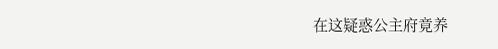在这疑惑公主府竟养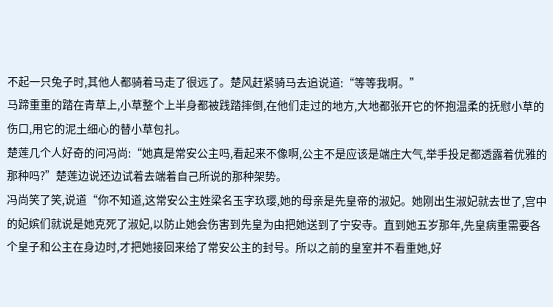不起一只兔子时,其他人都骑着马走了很远了。楚风赶紧骑马去追说道:“等等我啊。”
马蹄重重的踏在青草上,小草整个上半身都被践踏摔倒,在他们走过的地方,大地都张开它的怀抱温柔的抚慰小草的伤口,用它的泥土细心的替小草包扎。
楚莲几个人好奇的问冯尚:“她真是常安公主吗,看起来不像啊,公主不是应该是端庄大气,举手投足都透露着优雅的那种吗?”楚莲边说还边试着去端着自己所说的那种架势。
冯尚笑了笑,说道“你不知道,这常安公主姓梁名玉字玖璎,她的母亲是先皇帝的淑妃。她刚出生淑妃就去世了,宫中的妃嫔们就说是她克死了淑妃,以防止她会伤害到先皇为由把她送到了宁安寺。直到她五岁那年,先皇病重需要各个皇子和公主在身边时,才把她接回来给了常安公主的封号。所以之前的皇室并不看重她,好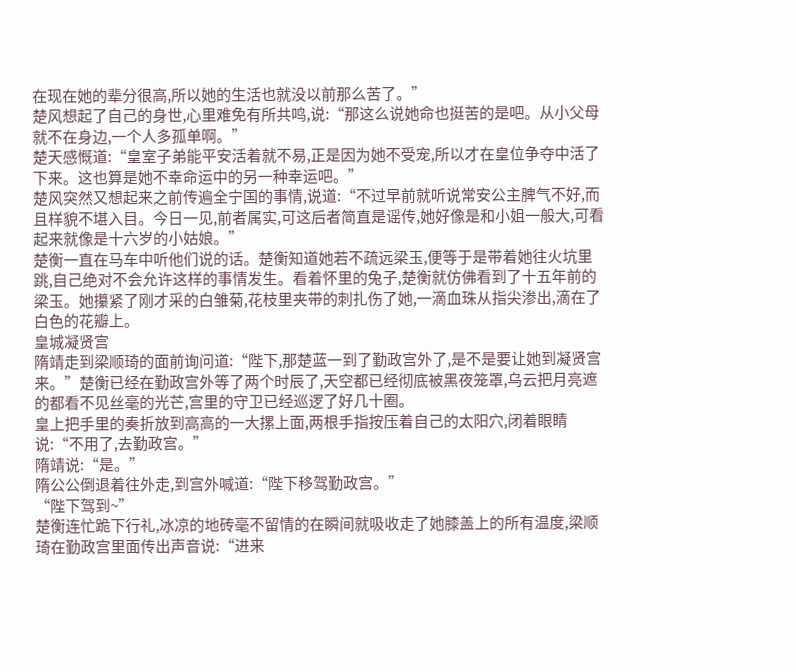在现在她的辈分很高,所以她的生活也就没以前那么苦了。”
楚风想起了自己的身世,心里难免有所共鸣,说:“那这么说她命也挺苦的是吧。从小父母就不在身边,一个人多孤单啊。”
楚天感慨道:“皇室子弟能平安活着就不易,正是因为她不受宠,所以才在皇位争夺中活了下来。这也算是她不幸命运中的另一种幸运吧。”
楚风突然又想起来之前传遍全宁国的事情,说道:“不过早前就听说常安公主脾气不好,而且样貌不堪入目。今日一见,前者属实,可这后者简直是谣传,她好像是和小姐一般大,可看起来就像是十六岁的小姑娘。”
楚衡一直在马车中听他们说的话。楚衡知道她若不疏远梁玉,便等于是带着她往火坑里跳,自己绝对不会允许这样的事情发生。看着怀里的兔子,楚衡就仿佛看到了十五年前的梁玉。她攥紧了刚才采的白雏菊,花枝里夹带的刺扎伤了她,一滴血珠从指尖渗出,滴在了白色的花瓣上。
皇城凝贤宫
隋靖走到梁顺琦的面前询问道:“陛下,那楚蓝一到了勤政宫外了,是不是要让她到凝贤宫来。”楚衡已经在勤政宫外等了两个时辰了,天空都已经彻底被黑夜笼罩,乌云把月亮遮的都看不见丝毫的光芒,宫里的守卫已经巡逻了好几十圈。
皇上把手里的奏折放到高高的一大摞上面,两根手指按压着自己的太阳穴,闭着眼睛说:“不用了,去勤政宫。”
隋靖说:“是。”
隋公公倒退着往外走,到宫外喊道:“陛下移驾勤政宫。”
“陛下驾到~”
楚衡连忙跪下行礼,冰凉的地砖毫不留情的在瞬间就吸收走了她膝盖上的所有温度,梁顺琦在勤政宫里面传出声音说:“进来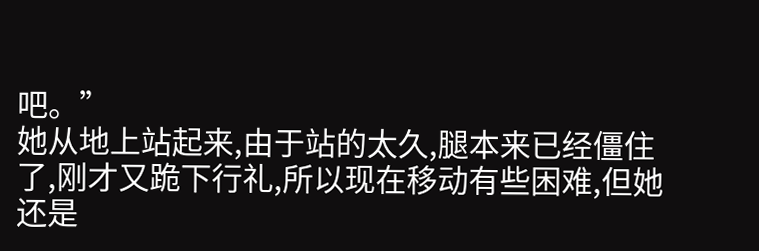吧。”
她从地上站起来,由于站的太久,腿本来已经僵住了,刚才又跪下行礼,所以现在移动有些困难,但她还是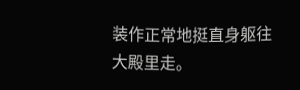装作正常地挺直身躯往大殿里走。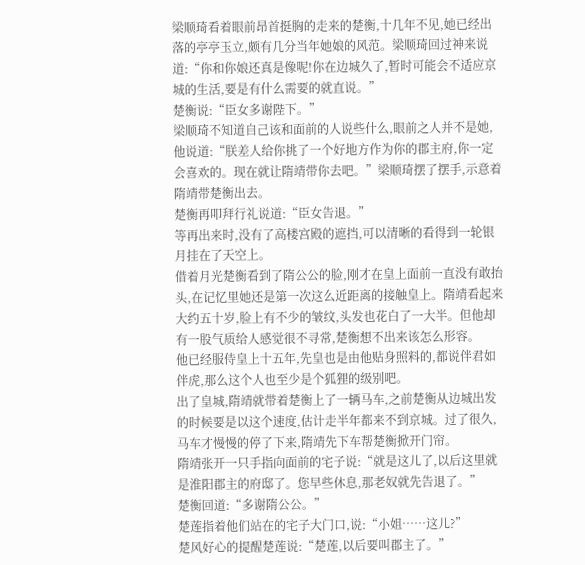梁顺琦看着眼前昂首挺胸的走来的楚衡,十几年不见,她已经出落的亭亭玉立,颇有几分当年她娘的风范。梁顺琦回过神来说道:“你和你娘还真是像呢!你在边城久了,暂时可能会不适应京城的生活,要是有什么需要的就直说。”
楚衡说:“臣女多谢陛下。”
梁顺琦不知道自己该和面前的人说些什么,眼前之人并不是她,他说道:“朕差人给你挑了一个好地方作为你的郡主府,你一定会喜欢的。现在就让隋靖带你去吧。”梁顺琦摆了摆手,示意着隋靖带楚衡出去。
楚衡再叩拜行礼说道:“臣女告退。”
等再出来时,没有了高楼宫殿的遮挡,可以清晰的看得到一轮银月挂在了天空上。
借着月光楚衡看到了隋公公的脸,刚才在皇上面前一直没有敢抬头,在记忆里她还是第一次这么近距离的接触皇上。隋靖看起来大约五十岁,脸上有不少的皱纹,头发也花白了一大半。但他却有一股气质给人感觉很不寻常,楚衡想不出来该怎么形容。
他已经服侍皇上十五年,先皇也是由他贴身照料的,都说伴君如伴虎,那么这个人也至少是个狐狸的级别吧。
出了皇城,隋靖就带着楚衡上了一辆马车,之前楚衡从边城出发的时候要是以这个速度,估计走半年都来不到京城。过了很久,马车才慢慢的停了下来,隋靖先下车帮楚衡掀开门帘。
隋靖张开一只手指向面前的宅子说:“就是这儿了,以后这里就是淮阳郡主的府邸了。您早些休息,那老奴就先告退了。”
楚衡回道:“多谢隋公公。”
楚莲指着他们站在的宅子大门口,说:“小姐……这儿?”
楚风好心的提醒楚莲说:“楚莲,以后要叫郡主了。”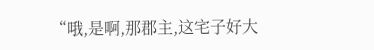“哦,是啊,那郡主,这宅子好大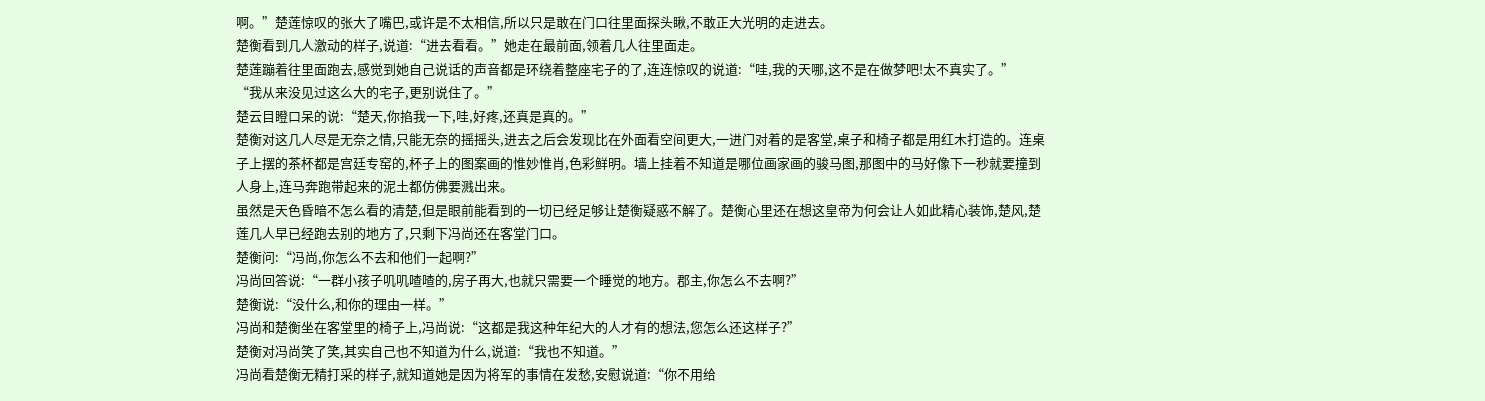啊。”楚莲惊叹的张大了嘴巴,或许是不太相信,所以只是敢在门口往里面探头瞅,不敢正大光明的走进去。
楚衡看到几人激动的样子,说道:“进去看看。”她走在最前面,领着几人往里面走。
楚莲蹦着往里面跑去,感觉到她自己说话的声音都是环绕着整座宅子的了,连连惊叹的说道:“哇,我的天哪,这不是在做梦吧!太不真实了。”
“我从来没见过这么大的宅子,更别说住了。”
楚云目瞪口呆的说:“楚天,你掐我一下,哇,好疼,还真是真的。”
楚衡对这几人尽是无奈之情,只能无奈的摇摇头,进去之后会发现比在外面看空间更大,一进门对着的是客堂,桌子和椅子都是用红木打造的。连桌子上摆的茶杯都是宫廷专窑的,杯子上的图案画的惟妙惟肖,色彩鲜明。墙上挂着不知道是哪位画家画的骏马图,那图中的马好像下一秒就要撞到人身上,连马奔跑带起来的泥土都仿佛要溅出来。
虽然是天色昏暗不怎么看的清楚,但是眼前能看到的一切已经足够让楚衡疑惑不解了。楚衡心里还在想这皇帝为何会让人如此精心装饰,楚风,楚莲几人早已经跑去别的地方了,只剩下冯尚还在客堂门口。
楚衡问:“冯尚,你怎么不去和他们一起啊?”
冯尚回答说:“一群小孩子叽叽喳喳的,房子再大,也就只需要一个睡觉的地方。郡主,你怎么不去啊?”
楚衡说:“没什么,和你的理由一样。”
冯尚和楚衡坐在客堂里的椅子上,冯尚说:“这都是我这种年纪大的人才有的想法,您怎么还这样子?”
楚衡对冯尚笑了笑,其实自己也不知道为什么,说道:“我也不知道。”
冯尚看楚衡无精打采的样子,就知道她是因为将军的事情在发愁,安慰说道:“你不用给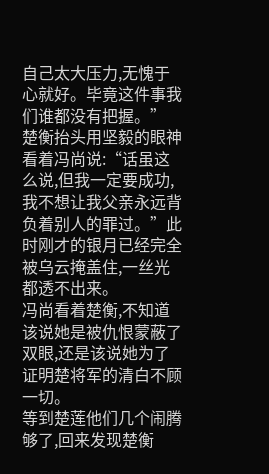自己太大压力,无愧于心就好。毕竟这件事我们谁都没有把握。”
楚衡抬头用坚毅的眼神看着冯尚说:“话虽这么说,但我一定要成功,我不想让我父亲永远背负着别人的罪过。”此时刚才的银月已经完全被乌云掩盖住,一丝光都透不出来。
冯尚看着楚衡,不知道该说她是被仇恨蒙蔽了双眼,还是该说她为了证明楚将军的清白不顾一切。
等到楚莲他们几个闹腾够了,回来发现楚衡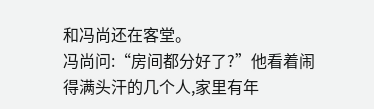和冯尚还在客堂。
冯尚问:“房间都分好了?”他看着闹得满头汗的几个人,家里有年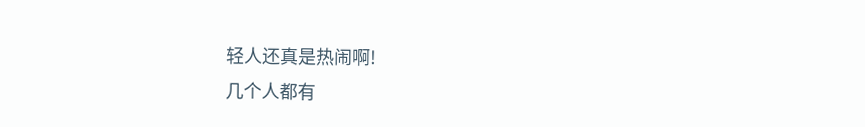轻人还真是热闹啊!
几个人都有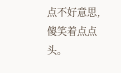点不好意思,傻笑着点点头。